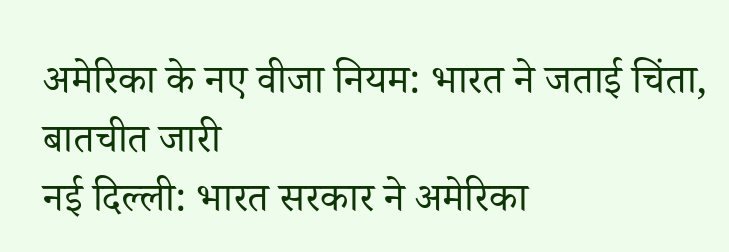अमेरिका के नए वीजा नियम: भारत ने जताई चिंता, बातचीत जारी
नई दिल्ली: भारत सरकार ने अमेरिका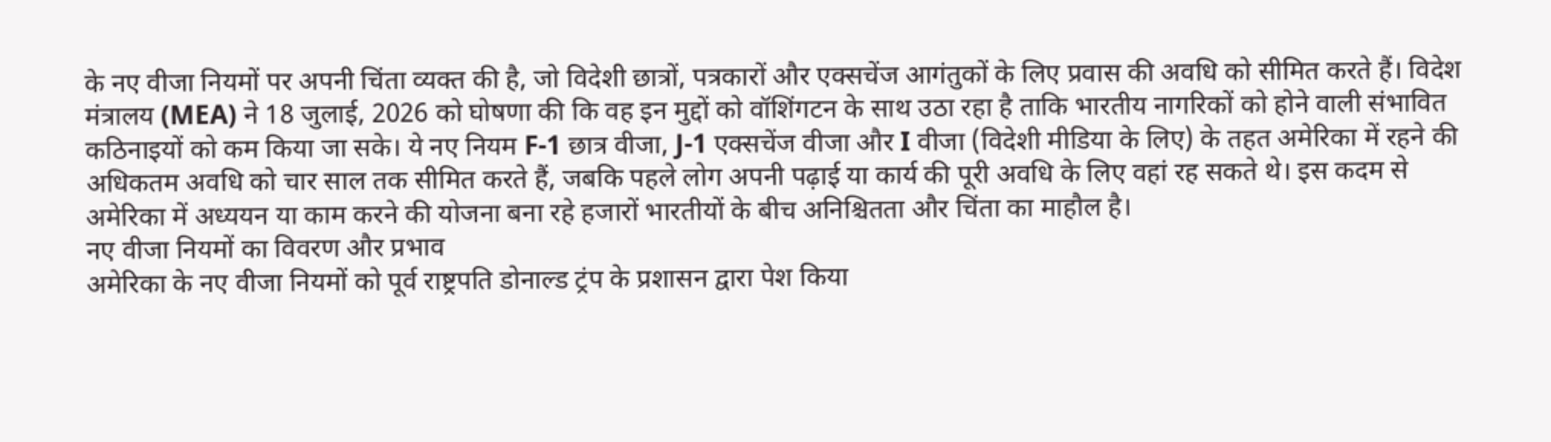के नए वीजा नियमों पर अपनी चिंता व्यक्त की है, जो विदेशी छात्रों, पत्रकारों और एक्सचेंज आगंतुकों के लिए प्रवास की अवधि को सीमित करते हैं। विदेश मंत्रालय (MEA) ने 18 जुलाई, 2026 को घोषणा की कि वह इन मुद्दों को वॉशिंगटन के साथ उठा रहा है ताकि भारतीय नागरिकों को होने वाली संभावित कठिनाइयों को कम किया जा सके। ये नए नियम F-1 छात्र वीजा, J-1 एक्सचेंज वीजा और I वीजा (विदेशी मीडिया के लिए) के तहत अमेरिका में रहने की अधिकतम अवधि को चार साल तक सीमित करते हैं, जबकि पहले लोग अपनी पढ़ाई या कार्य की पूरी अवधि के लिए वहां रह सकते थे। इस कदम से अमेरिका में अध्ययन या काम करने की योजना बना रहे हजारों भारतीयों के बीच अनिश्चितता और चिंता का माहौल है।
नए वीजा नियमों का विवरण और प्रभाव
अमेरिका के नए वीजा नियमों को पूर्व राष्ट्रपति डोनाल्ड ट्रंप के प्रशासन द्वारा पेश किया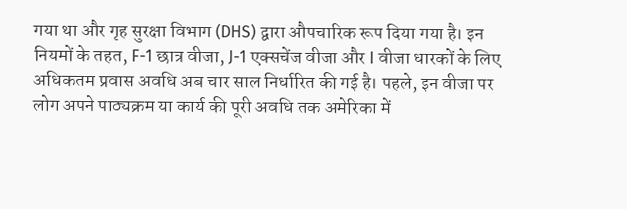गया था और गृह सुरक्षा विभाग (DHS) द्वारा औपचारिक रूप दिया गया है। इन नियमों के तहत, F-1 छात्र वीजा, J-1 एक्सचेंज वीजा और I वीजा धारकों के लिए अधिकतम प्रवास अवधि अब चार साल निर्धारित की गई है। पहले, इन वीजा पर लोग अपने पाठ्यक्रम या कार्य की पूरी अवधि तक अमेरिका में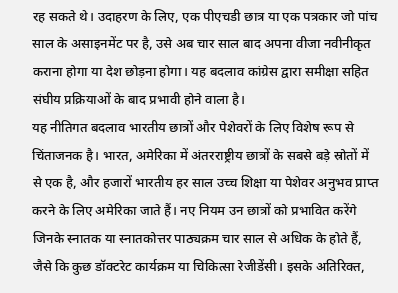रह सकते थे। उदाहरण के लिए, एक पीएचडी छात्र या एक पत्रकार जो पांच साल के असाइनमेंट पर है, उसे अब चार साल बाद अपना वीजा नवीनीकृत कराना होगा या देश छोड़ना होगा। यह बदलाव कांग्रेस द्वारा समीक्षा सहित संघीय प्रक्रियाओं के बाद प्रभावी होने वाला है।
यह नीतिगत बदलाव भारतीय छात्रों और पेशेवरों के लिए विशेष रूप से चिंताजनक है। भारत, अमेरिका में अंतरराष्ट्रीय छात्रों के सबसे बड़े स्रोतों में से एक है, और हजारों भारतीय हर साल उच्च शिक्षा या पेशेवर अनुभव प्राप्त करने के लिए अमेरिका जाते हैं। नए नियम उन छात्रों को प्रभावित करेंगे जिनके स्नातक या स्नातकोत्तर पाठ्यक्रम चार साल से अधिक के होते हैं, जैसे कि कुछ डॉक्टरेट कार्यक्रम या चिकित्सा रेजीडेंसी। इसके अतिरिक्त,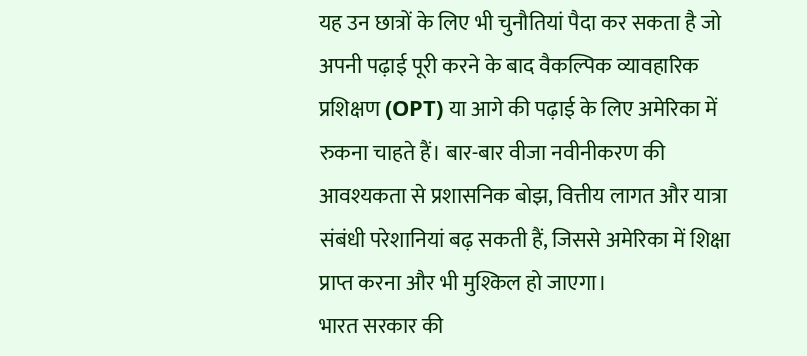यह उन छात्रों के लिए भी चुनौतियां पैदा कर सकता है जो अपनी पढ़ाई पूरी करने के बाद वैकल्पिक व्यावहारिक प्रशिक्षण (OPT) या आगे की पढ़ाई के लिए अमेरिका में रुकना चाहते हैं। बार-बार वीजा नवीनीकरण की आवश्यकता से प्रशासनिक बोझ, वित्तीय लागत और यात्रा संबंधी परेशानियां बढ़ सकती हैं, जिससे अमेरिका में शिक्षा प्राप्त करना और भी मुश्किल हो जाएगा।
भारत सरकार की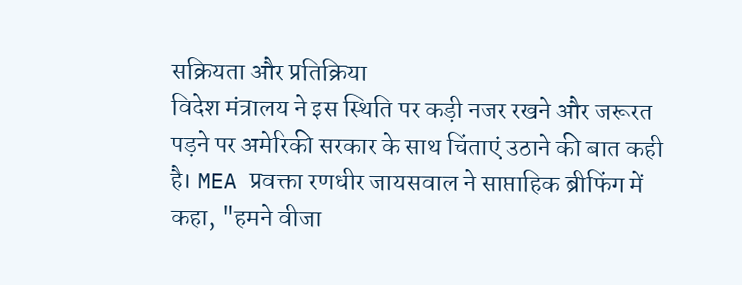सक्रियता और प्रतिक्रिया
विदेश मंत्रालय ने इस स्थिति पर कड़ी नजर रखने और जरूरत पड़ने पर अमेरिकी सरकार के साथ चिंताएं उठाने की बात कही है। MEA प्रवक्ता रणधीर जायसवाल ने साप्ताहिक ब्रीफिंग में कहा, "हमने वीजा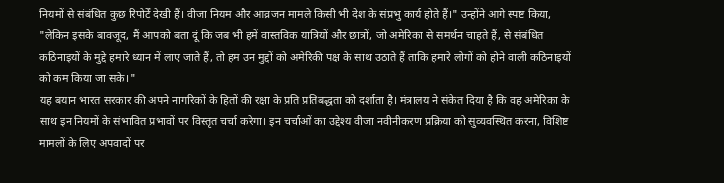नियमों से संबंधित कुछ रिपोर्टें देखी हैं। वीजा नियम और आव्रजन मामले किसी भी देश के संप्रभु कार्य होते हैं।" उन्होंने आगे स्पष्ट किया, "लेकिन इसके बावजूद, मैं आपको बता दूं कि जब भी हमें वास्तविक यात्रियों और छात्रों, जो अमेरिका से समर्थन चाहते हैं, से संबंधित कठिनाइयों के मुद्दे हमारे ध्यान में लाए जाते हैं, तो हम उन मुद्दों को अमेरिकी पक्ष के साथ उठाते हैं ताकि हमारे लोगों को होने वाली कठिनाइयों को कम किया जा सके।"
यह बयान भारत सरकार की अपने नागरिकों के हितों की रक्षा के प्रति प्रतिबद्धता को दर्शाता है। मंत्रालय ने संकेत दिया है कि वह अमेरिका के साथ इन नियमों के संभावित प्रभावों पर विस्तृत चर्चा करेगा। इन चर्चाओं का उद्देश्य वीजा नवीनीकरण प्रक्रिया को सुव्यवस्थित करना, विशिष्ट मामलों के लिए अपवादों पर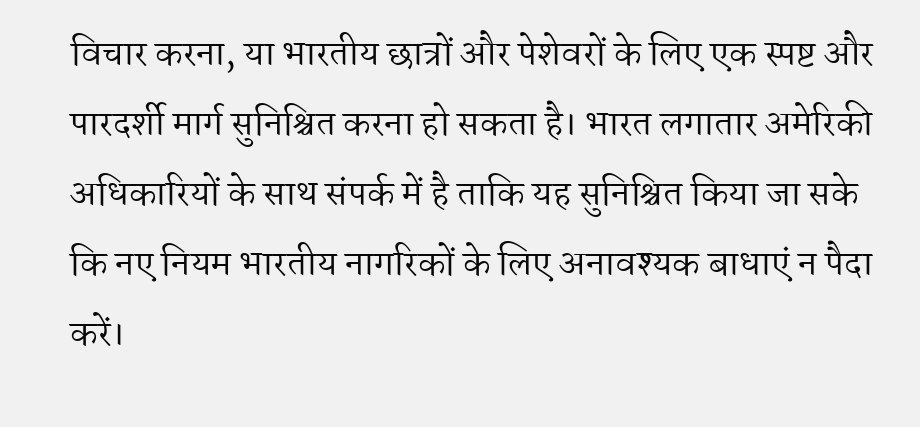विचार करना, या भारतीय छात्रों और पेशेवरों के लिए एक स्पष्ट और पारदर्शी मार्ग सुनिश्चित करना हो सकता है। भारत लगातार अमेरिकी अधिकारियों के साथ संपर्क में है ताकि यह सुनिश्चित किया जा सके कि नए नियम भारतीय नागरिकों के लिए अनावश्यक बाधाएं न पैदा करें।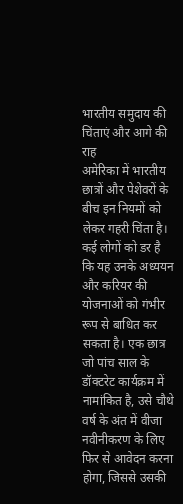भारतीय समुदाय की चिंताएं और आगे की राह
अमेरिका में भारतीय छात्रों और पेशेवरों के बीच इन नियमों को लेकर गहरी चिंता है। कई लोगों को डर है कि यह उनके अध्ययन और करियर की योजनाओं को गंभीर रूप से बाधित कर सकता है। एक छात्र जो पांच साल के डॉक्टरेट कार्यक्रम में नामांकित है, उसे चौथे वर्ष के अंत में वीजा नवीनीकरण के लिए फिर से आवेदन करना होगा, जिससे उसकी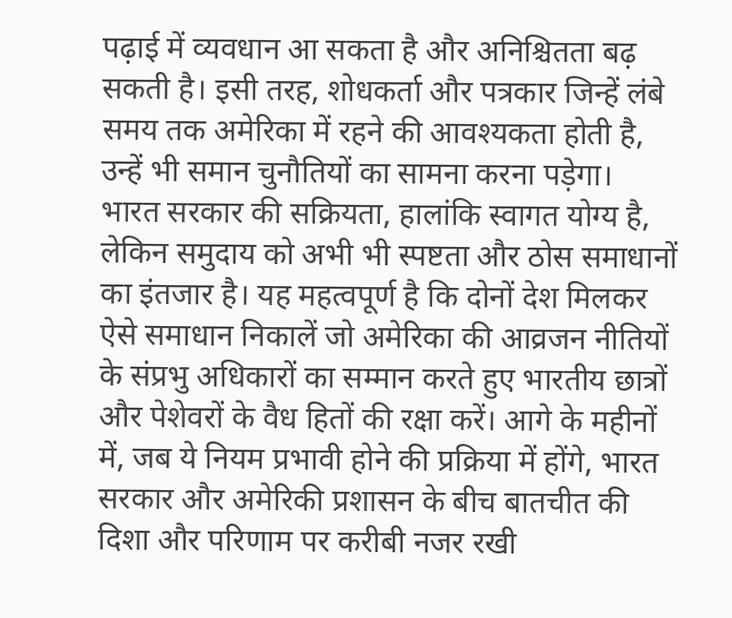पढ़ाई में व्यवधान आ सकता है और अनिश्चितता बढ़ सकती है। इसी तरह, शोधकर्ता और पत्रकार जिन्हें लंबे समय तक अमेरिका में रहने की आवश्यकता होती है, उन्हें भी समान चुनौतियों का सामना करना पड़ेगा।
भारत सरकार की सक्रियता, हालांकि स्वागत योग्य है, लेकिन समुदाय को अभी भी स्पष्टता और ठोस समाधानों का इंतजार है। यह महत्वपूर्ण है कि दोनों देश मिलकर ऐसे समाधान निकालें जो अमेरिका की आव्रजन नीतियों के संप्रभु अधिकारों का सम्मान करते हुए भारतीय छात्रों और पेशेवरों के वैध हितों की रक्षा करें। आगे के महीनों में, जब ये नियम प्रभावी होने की प्रक्रिया में होंगे, भारत सरकार और अमेरिकी प्रशासन के बीच बातचीत की दिशा और परिणाम पर करीबी नजर रखी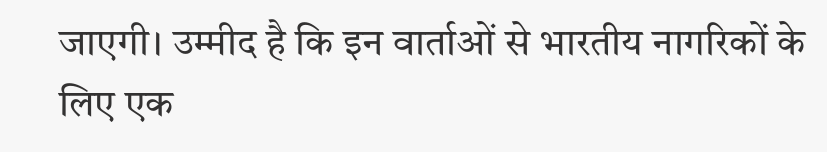जाएगी। उम्मीद है कि इन वार्ताओं से भारतीय नागरिकों के लिए एक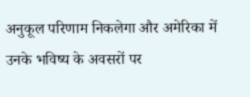अनुकूल परिणाम निकलेगा और अमेरिका में उनके भविष्य के अवसरों पर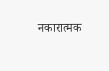नकारात्मक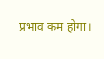प्रभाव कम होगा।